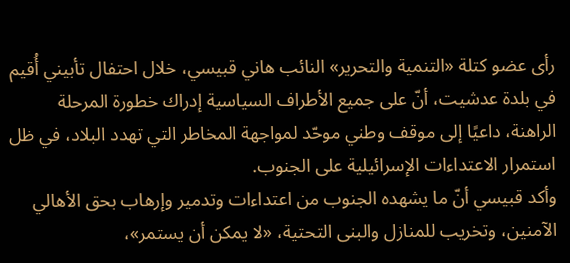رأى عضو كتلة «التنمية والتحرير» النائب هاني قبيسي، خلال احتفال تأبيني أُقيم في بلدة عدشيت، أنّ على جميع الأطراف السياسية إدراك خطورة المرحلة الراهنة، داعيًا إلى موقف وطني موحّد لمواجهة المخاطر التي تهدد البلاد، في ظل استمرار الاعتداءات الإسرائيلية على الجنوب.
وأكد قبيسي أنّ ما يشهده الجنوب من اعتداءات وتدمير وإرهاب بحق الأهالي الآمنين، وتخريب للمنازل والبنى التحتية، «لا يمكن أن يستمر»،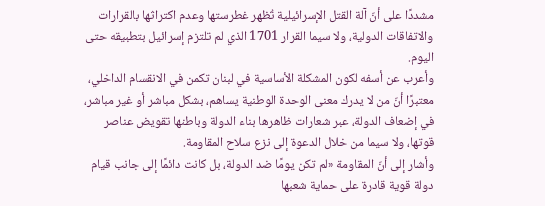مشددًا على أنّ آلة القتل الإسرائيلية تُظهر غطرستها وعدم اكتراثها بالقرارات والاتفاقات الدولية، ولا سيما القرار 1701 الذي لم تلتزم إسرائيل بتطبيقه حتى اليوم.
وأعرب عن أسفه لكون المشكلة الأساسية في لبنان تكمن في الانقسام الداخلي، معتبرًا أنّ من لا يدرك معنى الوحدة الوطنية يساهم، بشكل مباشر أو غير مباشر، في إضعاف الدولة، عبر شعارات ظاهرها بناء الدولة وباطنها تقويض عناصر قوتها، ولا سيما من خلال الدعوة إلى نزع سلاح المقاومة.
وأشار إلى أنّ المقاومة «لم تكن يومًا ضد الدولة، بل كانت دائمًا إلى جانب قيام دولة قوية قادرة على حماية شعبها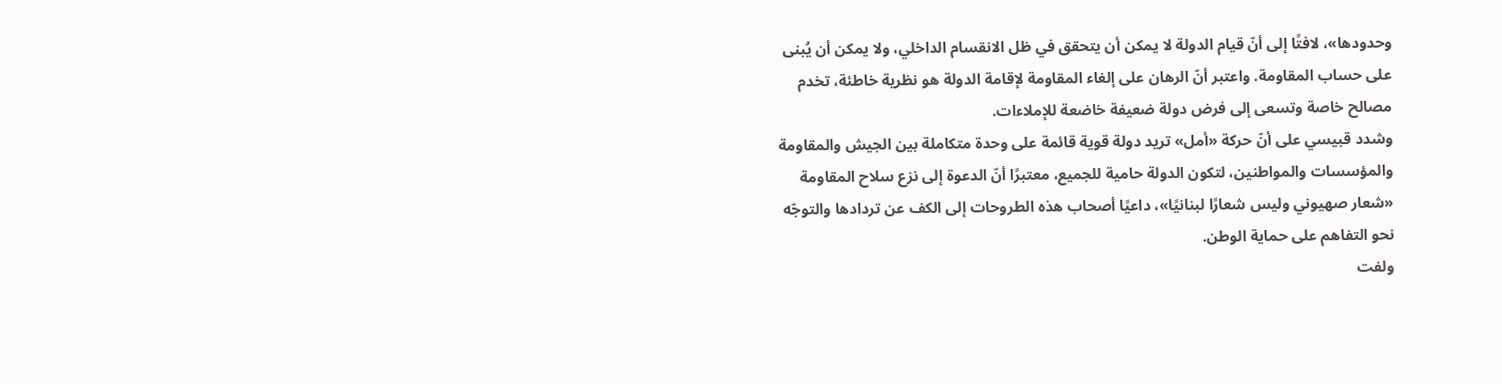وحدودها»، لافتًا إلى أنّ قيام الدولة لا يمكن أن يتحقق في ظل الانقسام الداخلي، ولا يمكن أن يُبنى على حساب المقاومة. واعتبر أنّ الرهان على إلغاء المقاومة لإقامة الدولة هو نظرية خاطئة، تخدم مصالح خاصة وتسعى إلى فرض دولة ضعيفة خاضعة للإملاءات.
وشدد قبيسي على أنّ حركة «أمل» تريد دولة قوية قائمة على وحدة متكاملة بين الجيش والمقاومة والمؤسسات والمواطنين، لتكون الدولة حامية للجميع، معتبرًا أنّ الدعوة إلى نزع سلاح المقاومة «شعار صهيوني وليس شعارًا لبنانيًا»، داعيًا أصحاب هذه الطروحات إلى الكف عن تردادها والتوجّه نحو التفاهم على حماية الوطن.
ولفت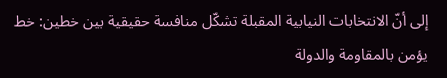إلى أنّ الانتخابات النيابية المقبلة تشكّل منافسة حقيقية بين خطين: خط يؤمن بالمقاومة والدولة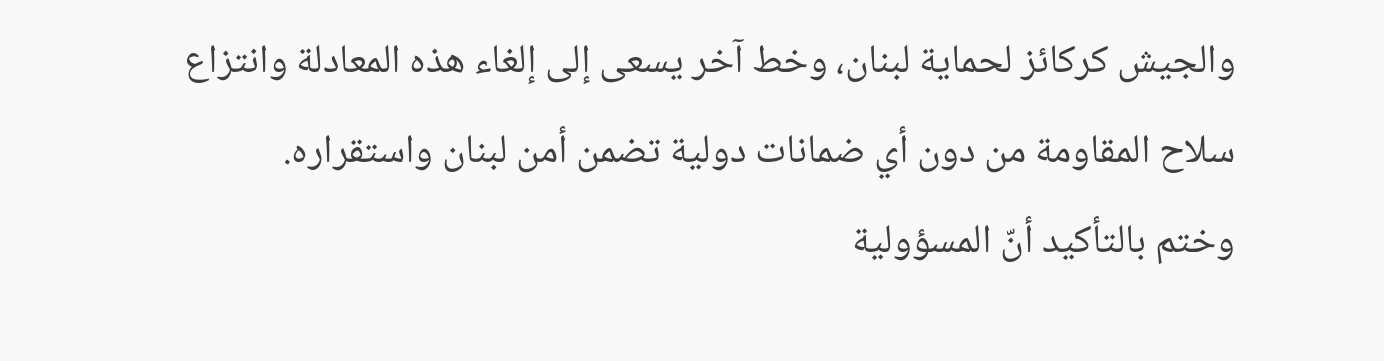والجيش كركائز لحماية لبنان، وخط آخر يسعى إلى إلغاء هذه المعادلة وانتزاع سلاح المقاومة من دون أي ضمانات دولية تضمن أمن لبنان واستقراره.
وختم بالتأكيد أنّ المسؤولية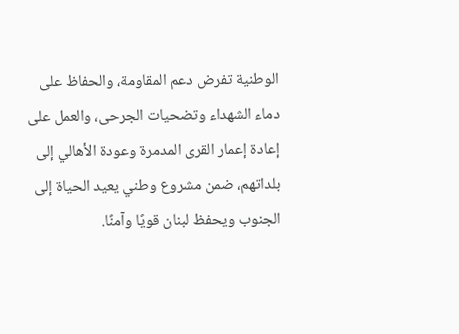الوطنية تفرض دعم المقاومة، والحفاظ على دماء الشهداء وتضحيات الجرحى، والعمل على إعادة إعمار القرى المدمرة وعودة الأهالي إلى بلداتهم، ضمن مشروع وطني يعيد الحياة إلى الجنوب ويحفظ لبنان قويًا وآمنًا.